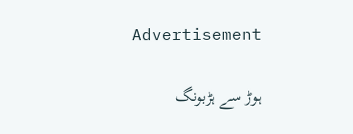Advertisement

ہوڑ سے ہڑبونگ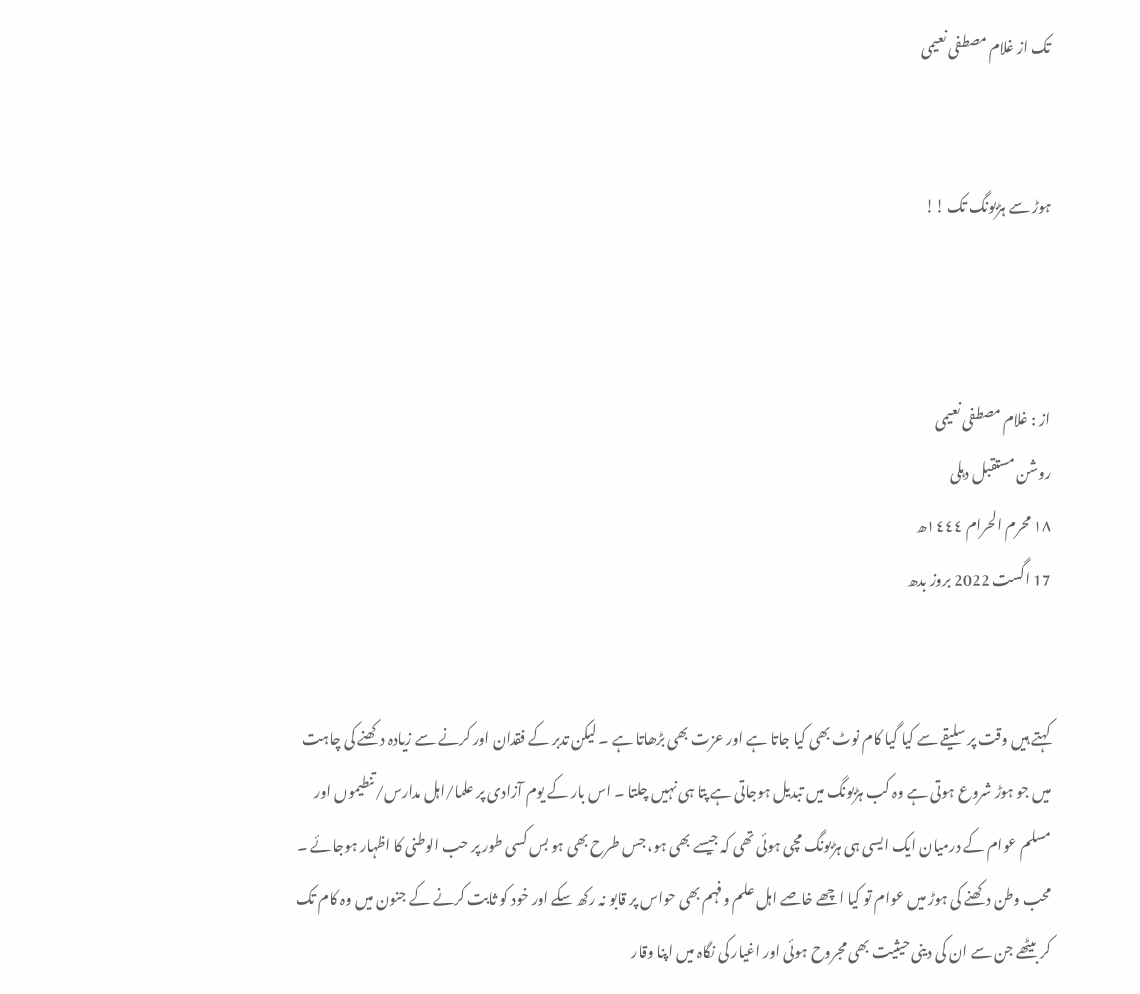تک از غلام مصطفی نعیمی


ہوڑ سے ہڑبونگ تک !!



از : غلام مصطفی نعیمی
روشن مستقبل دہلی
١٨ محرم الحرام ١٤٤٤ھ
17 اگست 2022 بروز بدھ


کہتے ہیں وقت پر سلیقے سے کیا گیا کام نوٹ بھی کیا جاتا ہے اور عزت بھی بڑھاتا ہے ۔ لیکن تدبر کے فقدان اور کرنے سے زیادہ دکھنے کی چاہت میں جو ہوڑ شروع ہوتی ہے وہ کب ہڑبونگ میں تبدیل ہوجاتی ہے پتا ہی نہیں چلتا ۔ اس بار کے یوم آزادی پر علما/اہل مدارس/تنطیموں اور مسلم عوام کے درمیان ایک ایسی ہی ہڑبونگ مچی ہوئی تھی کہ جیسے بھی ہو، جس طرح بھی ہو بس کسی طور پر حب الوطنی کا اظہار ہوجائے ۔ محب وطن دکھنے کی ہوڑ میں عوام تو کیا اچھے خاصے اہل علم وفہم بھی حواس پر قابو نہ رکھ سکے اور خود کو ثابت کرنے کے جنون میں وہ کام تک کر بیٹھے جن سے ان کی دینی حیثیت بھی مجروح ہوئی اور اغیار کی نگاہ میں اپنا وقار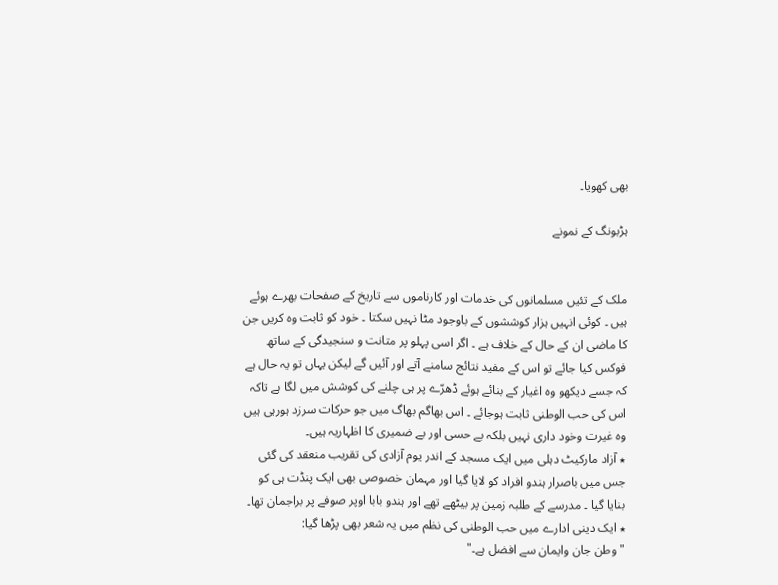بھی کھویا۔

ہڑبونگ کے نمونے


ملک کے تئیں مسلمانوں کی خدمات اور کارناموں سے تاریخ کے صفحات بھرے ہوئے ہیں ۔ کوئی انہیں ہزار کوششوں کے باوجود مٹا نہیں سکتا ۔ خود کو ثابت وہ کریں جن کا ماضی ان کے حال کے خلاف ہے ۔ اگر اسی پہلو پر متانت و سنجیدگی کے ساتھ فوکس کیا جائے تو اس کے مفید نتائج سامنے آتے اور آئیں گے لیکن یہاں تو یہ حال ہے کہ جسے دیکھو وہ اغیار کے بنائے ہوئے ڈھرّے پر ہی چلنے کی کوشش میں لگا ہے تاکہ اس کی حب الوطنی ثابت ہوجائے ۔ اس بھاگم بھاگ میں جو حرکات سرزد ہورہی ہیں وہ غیرت وخود داری نہیں بلکہ بے حسی اور بے ضمیری کا اظہاریہ ہیں۔
٭ آزاد مارکیٹ دہلی میں ایک مسجد کے اندر یوم آزادی کی تقریب منعقد کی گئی جس میں باصرار ہندو افراد کو لایا گیا اور مہمان خصوصی بھی ایک پنڈت ہی کو بنایا گیا ۔ مدرسے کے طلبہ زمین پر بیٹھے تھے اور ہندو بابا اوپر صوفے پر براجمان تھا۔
٭ ایک دینی ادارے میں حب الوطنی کی نظم میں یہ شعر بھی پڑھا گیا:
"وطن جان وایمان سے افضل ہے۔"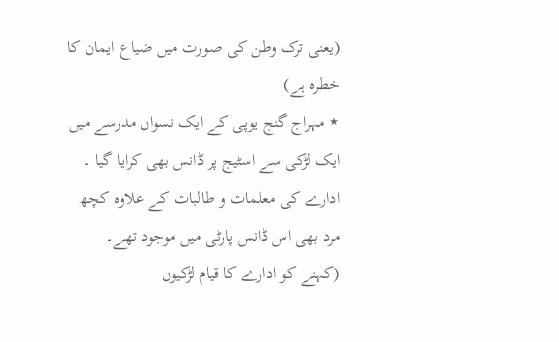(یعنی ترک وطن کی صورت میں ضیاع ایمان کا خطرہ ہے)
٭ مہراج گنج یوپی کے ایک نسواں مدرسے میں ایک لڑکی سے اسٹیج پر ڈانس بھی کرایا گیا ۔ ادارے کی معلمات و طالبات کے علاوہ کچھ مرد بھی اس ڈانس پارٹی میں موجود تھے۔
(کہنے کو ادارے کا قیام لڑکیوں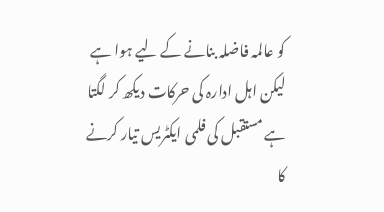کو عالمہ فاضلہ بنانے کے لیے ہوا ہے لیکن اہل ادارہ کی حرکات دیکھ کر لگتا ہے مستقبل کی فلمی ایکٹریس تیار کرنے کا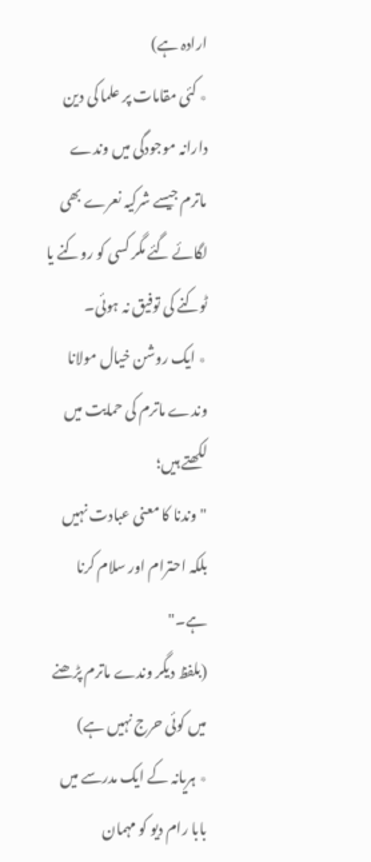ارادہ ہے)
٭ کئی مقامات پر علما کی دین دارانہ موجودگی میں وندے ماترم جیسے شرکیہ نعرے بھی لگائے گئے مگر کسی کو روکنے یا ٹوکنے کی توفیق نہ ہوئی۔
٭ ایک روشن خیال مولانا وندے ماترم کی حمایت میں لکھتے ہیں؛
"وندنا کا معنی عبادت نہیں بلکہ احترام اور سلام کرنا ہے۔"
(بلفظ دیگر وندے ماترم پڑھنے میں کوئی حرج نہیں ہے)
٭ ہریانہ کے ایک مدرسے میں بابا رام دیو کو مہمان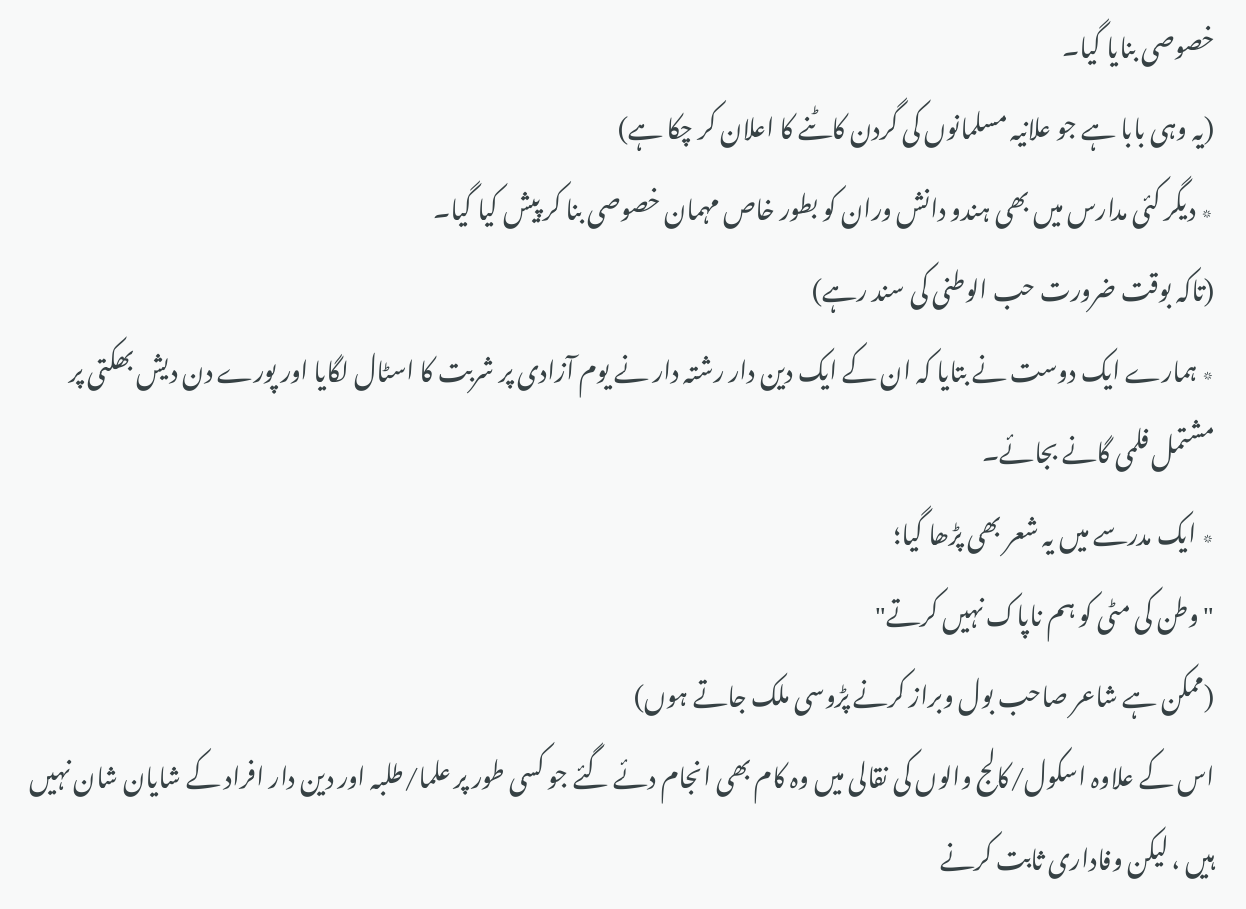خصوصی بنایا گیا۔
(یہ وہی بابا ہے جو علانیہ مسلمانوں کی گردن کاٹنے کا اعلان کر چکا ہے)
٭ دیگر کئی مدارس میں بھی ہندو دانش وران کو بطور خاص مہمان خصوصی بنا کر پیش کیا گیا۔
(تاکہ بوقت ضرورت حب الوطنی کی سند رہے)
٭ ہمارے ایک دوست نے بتایا کہ ان کے ایک دین دار رشتہ دار نے یوم آزادی پر شربت کا اسٹال لگایا اور پورے دن دیش بھکتی پر مشتمل فلمی گانے بجائے۔
٭ ایک مدرسے میں یہ شعر بھی پڑھا گیا؛
"وطن کی مٹی کو ہم ناپاک نہیں کرتے"
(ممکن ہے شاعر صاحب بول وبراز کرنے پڑوسی ملک جاتے ہوں)
اس کے علاوہ اسکول/کالج والوں کی نقالی میں وہ کام بھی انجام دئے گئے جو کسی طور پر علما/طلبہ اور دین دار افراد کے شایان شان نہیں ہیں ، لیکن وفاداری ثابت کرنے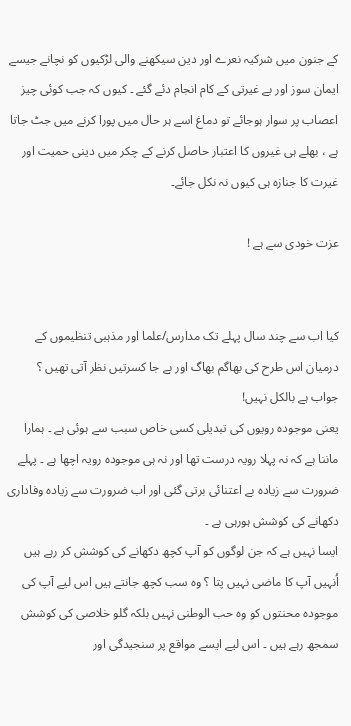کے جنون میں شرکیہ نعرے اور دین سیکھنے والی لڑکیوں کو نچانے جیسے ایمان سوز اور بے غیرتی کے کام انجام دئے گئے ۔ کیوں کہ جب کوئی چیز اعصاب پر سوار ہوجائے تو دماغ اسے ہر حال میں پورا کرنے میں جٹ جاتا ہے ، بھلے ہی غیروں کا اعتبار حاصل کرنے کے چکر میں دینی حمیت اور غیرت کا جنازہ ہی کیوں نہ نکل جائے۔

عزت خودی سے ہے !


کیا اب سے چند سال پہلے تک مدارس/علما اور مذہبی تنظیموں کے درمیان اس طرح کی بھاگم بھاگ اور بے جا کسرتیں نظر آتی تھیں ؟
جواب ہے بالکل نہیں!
یعنی موجودہ رویوں کی تبدیلی کسی خاص سبب سے ہوئی ہے ۔ ہمارا ماننا ہے کہ نہ پہلا رویہ درست تھا اور نہ ہی موجودہ رویہ اچھا ہے ۔ پہلے ضرورت سے زیادہ بے اعتنائی برتی گئی اور اب ضرورت سے زیادہ وفاداری دکھانے کی کوشش ہورہی ہے ۔
ایسا نہیں ہے کہ جن لوگوں کو آپ کچھ دکھانے کی کوشش کر رہے ہیں اُنہیں آپ کا ماضی نہیں پتا ؟ وہ سب کچھ جانتے ہیں اس لیے آپ کی موجودہ محنتوں کو وہ حب الوطنی نہیں بلکہ گلو خلاصی کی کوشش سمجھ رہے ہیں ۔ اس لیے ایسے مواقع پر سنجیدگی اور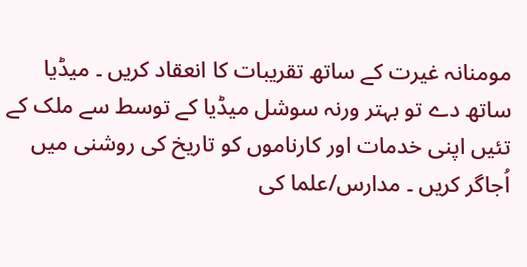مومنانہ غیرت کے ساتھ تقریبات کا انعقاد کریں ۔ میڈیا ساتھ دے تو بہتر ورنہ سوشل میڈیا کے توسط سے ملک کے تئیں اپنی خدمات اور کارناموں کو تاریخ کی روشنی میں اُجاگر کریں ۔ مدارس/علما کی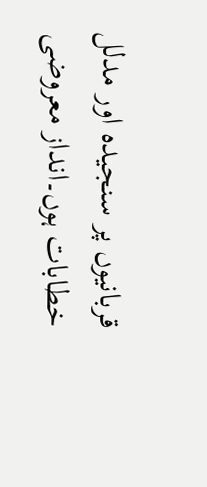قربانیوں پر سنجیدہ اور مدلل خطابات ہوں۔انداز معروضی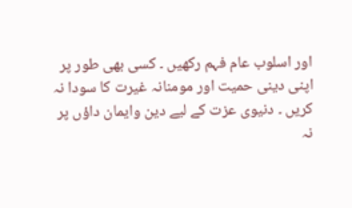اور اسلوب عام فہم رکھیں ۔ کسی بھی طور پر اپنی دینی حمیت اور مومنانہ غیرت کا سودا نہ کریں ۔ دنیوی عزت کے لیے دین وایمان داؤں پر نہ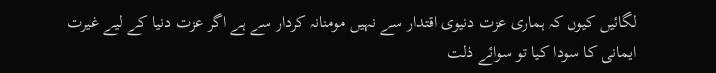لگائیں کیوں کہ ہماری عزت دنیوی اقتدار سے نہیں مومنانہ کردار سے ہے اگر عزت دنیا کے لیے غیرت ایمانی کا سودا کیا تو سوائے ذلت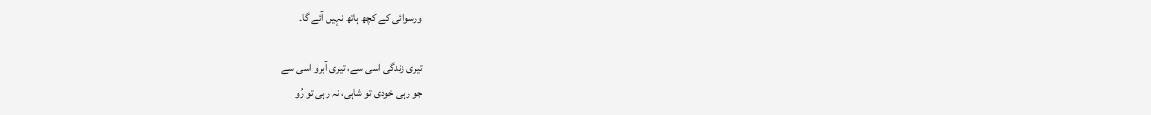ورسوائی کے کچھ ہاتھ نہیں آئے گا۔

تیری زندگی اسی سے، تیری آبرو اسی سے
جو رہی خودی تو شاہی، نہ رہی تو رُو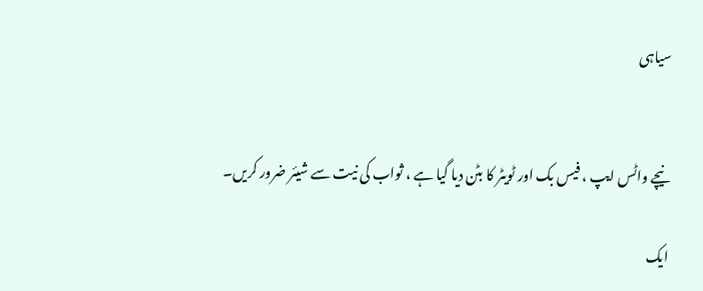سیاہی


نیچے واٹس ایپ ، فیس بک اور ٹویٹر کا بٹن دیا گیا ہے ، ثواب کی نیت سے شیئر ضرور کریں۔

ایک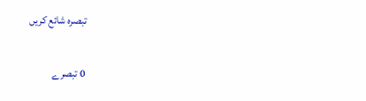تبصرہ شائع کریں

0 تبصرے